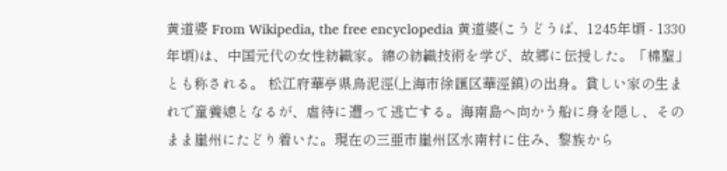黄道婆 From Wikipedia, the free encyclopedia 黄道婆(こうどうば、1245年頃 - 1330年頃)は、中国元代の女性紡織家。綿の紡織技術を学び、故郷に伝授した。「棉聖」とも称される。 松江府華亭県烏泥涇(上海市徐匯区華涇鎮)の出身。貧しい家の生まれで童養媳となるが、虐待に遭って逃亡する。海南島へ向かう船に身を隠し、そのまま崖州にたどり着いた。現在の三亜市崖州区水南村に住み、黎族から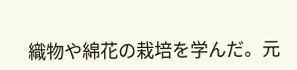織物や綿花の栽培を学んだ。元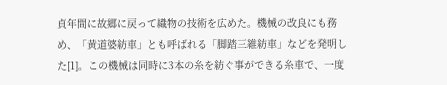貞年間に故郷に戻って織物の技術を広めた。機械の改良にも務め、「黄道婆紡車」とも呼ばれる「脚踏三維紡車」などを発明した[1]。この機械は同時に3本の糸を紡ぐ事ができる糸車で、一度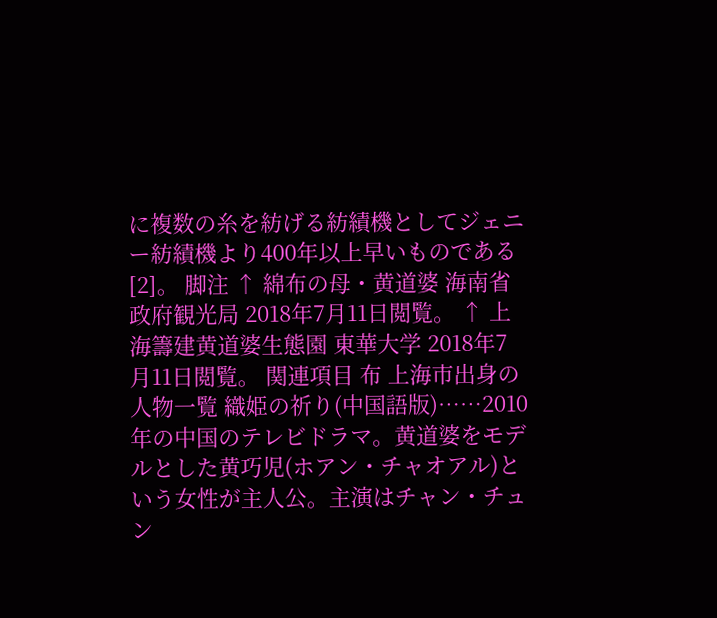に複数の糸を紡げる紡績機としてジェニー紡績機より400年以上早いものである[2]。 脚注 ↑ 綿布の母・黄道婆 海南省政府観光局 2018年7月11日閲覧。 ↑ 上海籌建黄道婆生態園 東華大学 2018年7月11日閲覧。 関連項目 布 上海市出身の人物一覧 織姫の祈り(中国語版)……2010年の中国のテレビドラマ。黄道婆をモデルとした黄巧児(ホアン・チャオアル)という女性が主人公。主演はチャン・チュン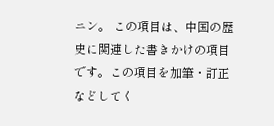ニン。 この項目は、中国の歴史に関連した書きかけの項目です。この項目を加筆・訂正などしてく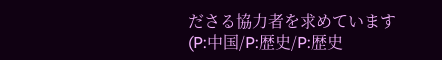ださる協力者を求めています(P:中国/P:歴史/P:歴史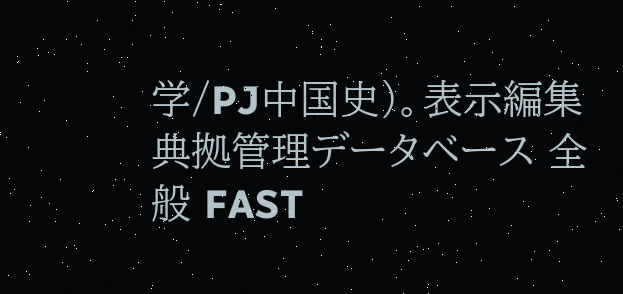学/PJ中国史)。表示編集 典拠管理データベース 全般 FAST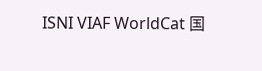ISNI VIAF WorldCat 国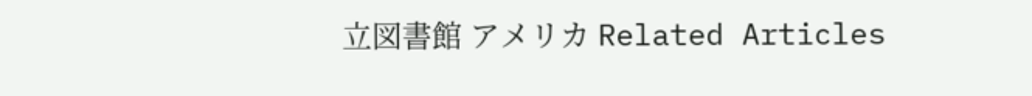立図書館 アメリカ Related Articles